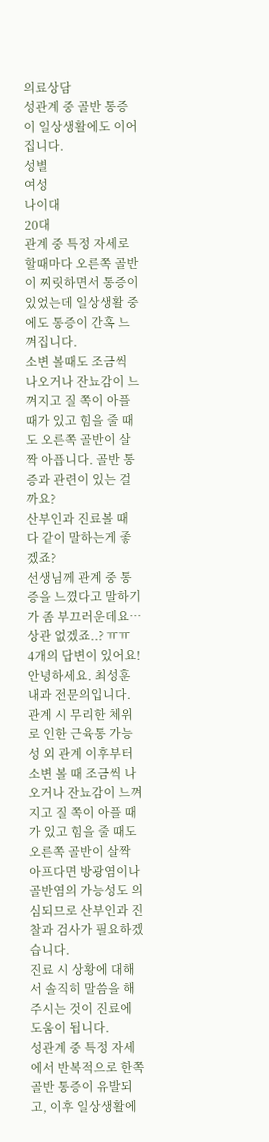의료상담
성관계 중 골반 통증이 일상생활에도 이어집니다.
성별
여성
나이대
20대
관계 중 특정 자세로 할때마다 오른쪽 골반이 찌릿하면서 통증이 있었는데 일상생활 중에도 통증이 간혹 느껴집니다.
소변 볼때도 조금씩 나오거나 잔뇨감이 느껴지고 질 쪽이 아플 때가 있고 힘을 줄 때도 오른쪽 골반이 살짝 아픕니다. 골반 통증과 관련이 있는 걸까요?
산부인과 진료볼 때 다 같이 말하는게 좋겠죠?
선생님께 관계 중 통증을 느꼈다고 말하기가 좀 부끄러운데요… 상관 없겠죠..? ㅠㅠ
4개의 답변이 있어요!
안녕하세요. 최성훈 내과 전문의입니다.
관계 시 무리한 체위로 인한 근육통 가능성 외 관계 이후부터 소변 볼 때 조금씩 나오거나 잔뇨감이 느껴지고 질 쪽이 아플 때가 있고 힘을 줄 때도 오른쪽 골반이 살짝 아프다면 방광염이나 골반염의 가능성도 의심되므로 산부인과 진찰과 검사가 필요하겠습니다.
진료 시 상황에 대해서 솔직히 말씀을 해주시는 것이 진료에 도움이 됩니다.
성관계 중 특정 자세에서 반복적으로 한쪽 골반 통증이 유발되고, 이후 일상생활에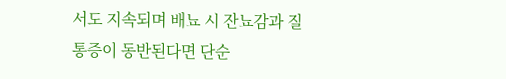서도 지속되며 배뇨 시 잔뇨감과 질 통증이 동반된다면 단순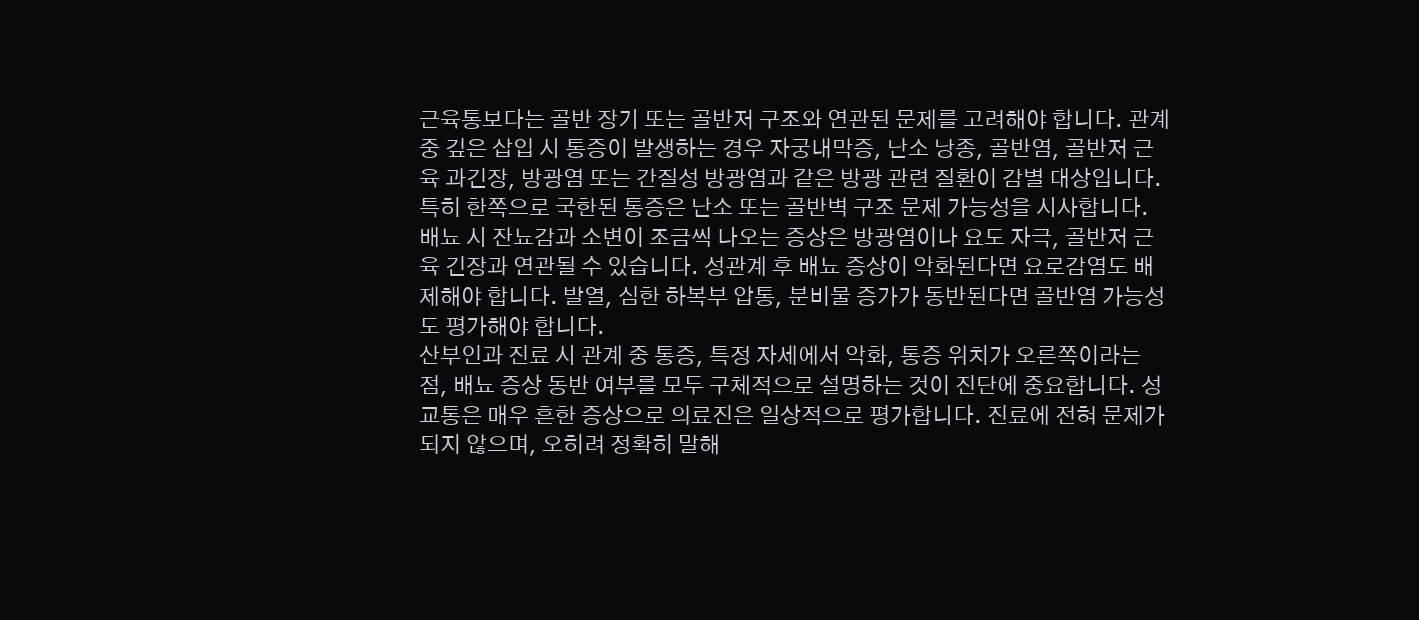근육통보다는 골반 장기 또는 골반저 구조와 연관된 문제를 고려해야 합니다. 관계 중 깊은 삽입 시 통증이 발생하는 경우 자궁내막증, 난소 낭종, 골반염, 골반저 근육 과긴장, 방광염 또는 간질성 방광염과 같은 방광 관련 질환이 감별 대상입니다. 특히 한쪽으로 국한된 통증은 난소 또는 골반벽 구조 문제 가능성을 시사합니다.
배뇨 시 잔뇨감과 소변이 조금씩 나오는 증상은 방광염이나 요도 자극, 골반저 근육 긴장과 연관될 수 있습니다. 성관계 후 배뇨 증상이 악화된다면 요로감염도 배제해야 합니다. 발열, 심한 하복부 압통, 분비물 증가가 동반된다면 골반염 가능성도 평가해야 합니다.
산부인과 진료 시 관계 중 통증, 특정 자세에서 악화, 통증 위치가 오른쪽이라는 점, 배뇨 증상 동반 여부를 모두 구체적으로 설명하는 것이 진단에 중요합니다. 성교통은 매우 흔한 증상으로 의료진은 일상적으로 평가합니다. 진료에 전혀 문제가 되지 않으며, 오히려 정확히 말해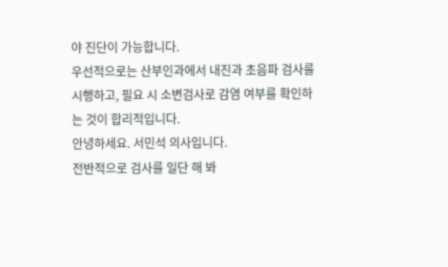야 진단이 가능합니다.
우선적으로는 산부인과에서 내진과 초음파 검사를 시행하고, 필요 시 소변검사로 감염 여부를 확인하는 것이 합리적입니다.
안녕하세요. 서민석 의사입니다.
전반적으로 검사를 일단 해 봐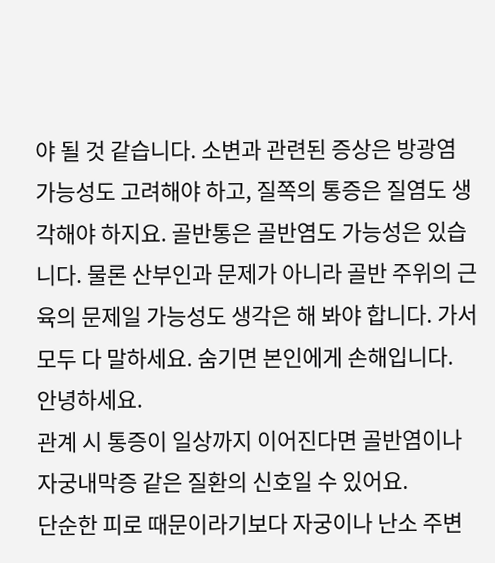야 될 것 같습니다. 소변과 관련된 증상은 방광염 가능성도 고려해야 하고, 질쪽의 통증은 질염도 생각해야 하지요. 골반통은 골반염도 가능성은 있습니다. 물론 산부인과 문제가 아니라 골반 주위의 근육의 문제일 가능성도 생각은 해 봐야 합니다. 가서 모두 다 말하세요. 숨기면 본인에게 손해입니다.
안녕하세요.
관계 시 통증이 일상까지 이어진다면 골반염이나 자궁내막증 같은 질환의 신호일 수 있어요.
단순한 피로 때문이라기보다 자궁이나 난소 주변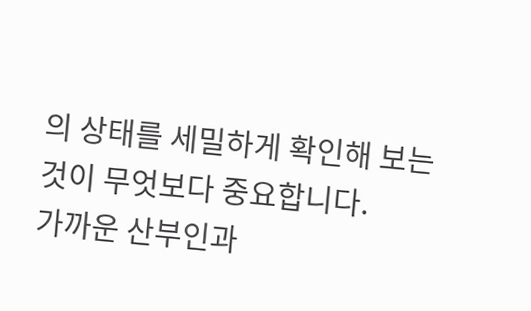의 상태를 세밀하게 확인해 보는 것이 무엇보다 중요합니다.
가까운 산부인과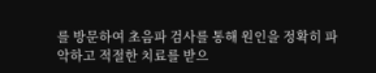를 방문하여 초음파 검사를 통해 원인을 정확히 파악하고 적절한 치료를 받으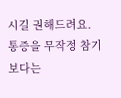시길 권해드려요.
통증을 무작정 참기보다는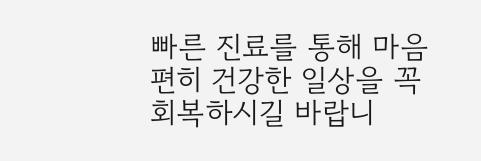빠른 진료를 통해 마음 편히 건강한 일상을 꼭 회복하시길 바랍니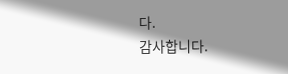다.
감사합니다.